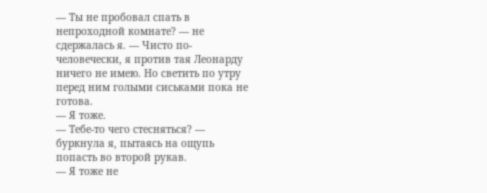— Ты не пробовал спать в непроходной комнате? — не сдержалась я. — Чисто по-человечески, я против тая Леонарду ничего не имею. Но светить по утру перед ним голыми сиськами пока не готова.
— Я тоже.
— Тебе-то чего стесняться? — буркнула я, пытаясь на ощупь попасть во второй рукав.
— Я тоже не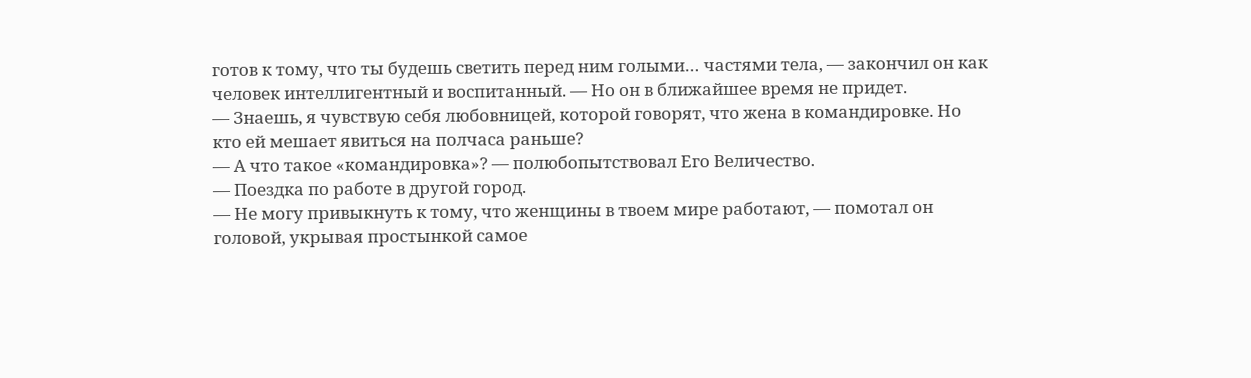готов к тому, что ты будешь светить перед ним голыми… частями тела, — закончил он как человек интеллигентный и воспитанный. — Но он в ближайшее время не придет.
— Знаешь, я чувствую себя любовницей, которой говорят, что жена в командировке. Но кто ей мешает явиться на полчаса раньше?
— А что такое «командировка»? — полюбопытствовал Его Величество.
— Поездка по работе в другой город.
— Не могу привыкнуть к тому, что женщины в твоем мире работают, — помотал он головой, укрывая простынкой самое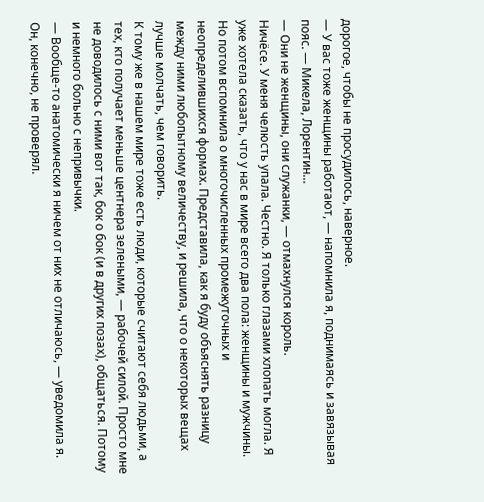дорогое, чтобы не просудилось, наверное.
— У вас тоже женщины работают, — напомнила я, поднимаясь и завязывая пояс. — Микела, Лорентин…
— Они не женщины, они служанки, — отмахнулся король.
Ничёсе. У меня челюсть упала. Честно. Я только глазами хлопать могла. Я уже хотела сказать, что у нас в мире всего два пола: женщины и мужчины. Но потом вспомнила о многочисленных промежуточных и неопределившихся формах. Представила, как я буду объяснять разницу между ними любопытному величеству, и решила, что о некоторых вещах лучше молчать, чем говорить.
К тому же в нашем мире тоже есть люди, которые считают себя людьми, а тех, кто получает меньше центнера зелеными, — рабочей силой. Просто мне не доводилось с ними вот так, бок о бок (и в других позах), общаться. Потому и немного больно с непривычки.
— Вообще-то анатомически я ничем от них не отличаюсь, — уведомила я.
Он, конечно, не проверял.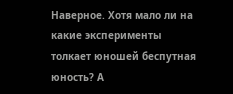Наверное. Хотя мало ли на какие эксперименты толкает юношей беспутная юность? А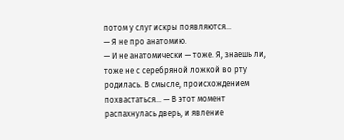потом у слуг искры появляются…
— Я не про анатомию.
— И не анатомически — тоже. Я, знаешь ли, тоже не с серебряной ложкой во рту родилась. В смысле, происхождением похвастаться… — В этот момент распахнулась дверь, и явление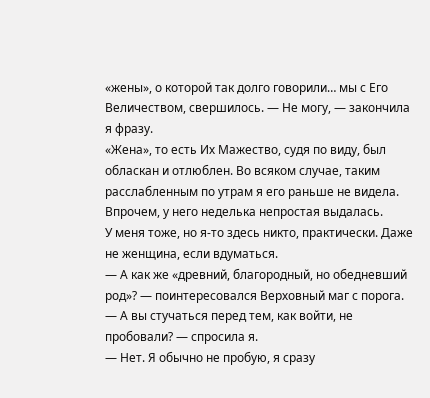«жены», о которой так долго говорили… мы с Его Величеством, свершилось. — Не могу, — закончила я фразу.
«Жена», то есть Их Мажество, судя по виду, был обласкан и отлюблен. Во всяком случае, таким расслабленным по утрам я его раньше не видела. Впрочем, у него неделька непростая выдалась.
У меня тоже, но я-то здесь никто, практически. Даже не женщина, если вдуматься.
— А как же «древний, благородный, но обедневший род»? — поинтересовался Верховный маг с порога.
— А вы стучаться перед тем, как войти, не пробовали? — спросила я.
— Нет. Я обычно не пробую, я сразу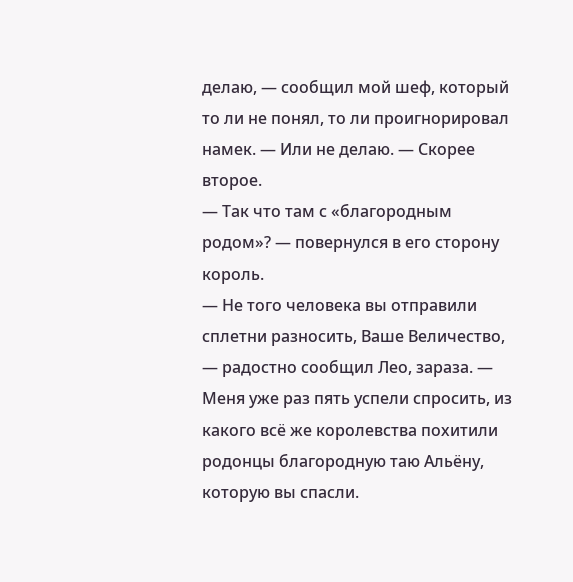делаю, — сообщил мой шеф, который то ли не понял, то ли проигнорировал намек. — Или не делаю. — Скорее второе.
— Так что там с «благородным родом»? — повернулся в его сторону король.
— Не того человека вы отправили сплетни разносить, Ваше Величество, — радостно сообщил Лео, зараза. — Меня уже раз пять успели спросить, из какого всё же королевства похитили родонцы благородную таю Альёну, которую вы спасли.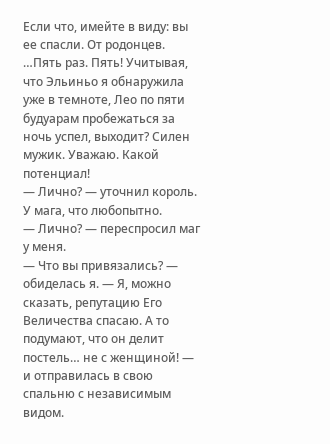Если что, имейте в виду: вы ее спасли. От родонцев.
…Пять раз. Пять! Учитывая, что Эльиньо я обнаружила уже в темноте, Лео по пяти будуарам пробежаться за ночь успел, выходит? Силен мужик. Уважаю. Какой потенциал!
— Лично? — уточнил король. У мага, что любопытно.
— Лично? — переспросил маг у меня.
— Что вы привязались? — обиделась я. — Я, можно сказать, репутацию Его Величества спасаю. А то подумают, что он делит постель… не с женщиной! — и отправилась в свою спальню с независимым видом.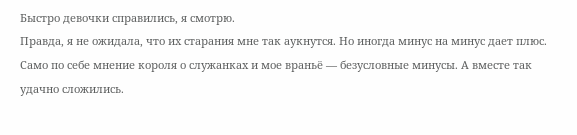Быстро девочки справились, я смотрю.
Правда, я не ожидала, что их старания мне так аукнутся. Но иногда минус на минус дает плюс. Само по себе мнение короля о служанках и мое враньё — безусловные минусы. А вместе так удачно сложились.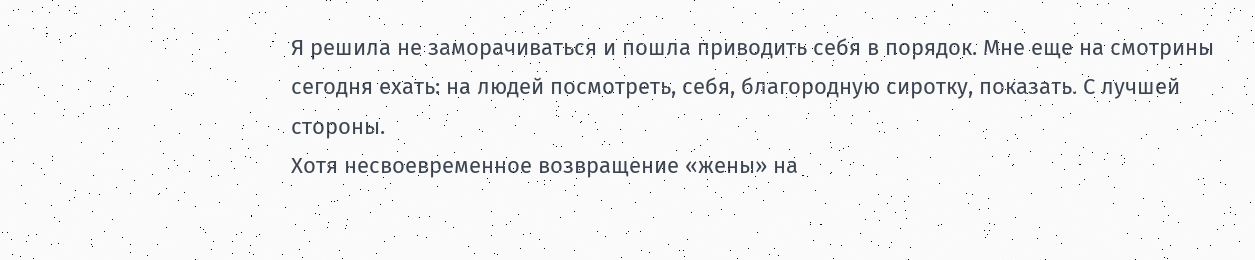Я решила не заморачиваться и пошла приводить себя в порядок. Мне еще на смотрины сегодня ехать: на людей посмотреть, себя, благородную сиротку, показать. С лучшей стороны.
Хотя несвоевременное возвращение «жены» на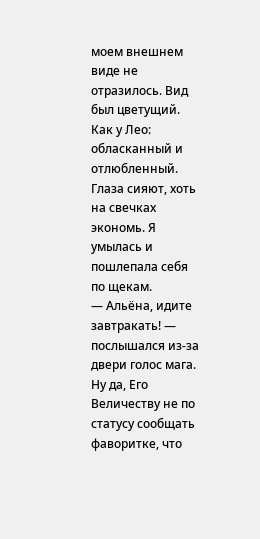моем внешнем виде не отразилось. Вид был цветущий. Как у Лео: обласканный и отлюбленный. Глаза сияют, хоть на свечках экономь. Я умылась и пошлепала себя по щекам.
— Альёна, идите завтракать! — послышался из-за двери голос мага.
Ну да, Его Величеству не по статусу сообщать фаворитке, что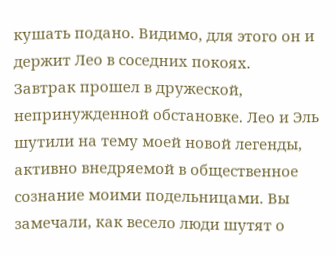кушать подано. Видимо, для этого он и держит Лео в соседних покоях.
Завтрак прошел в дружеской, непринужденной обстановке. Лео и Эль шутили на тему моей новой легенды, активно внедряемой в общественное сознание моими подельницами. Вы замечали, как весело люди шутят о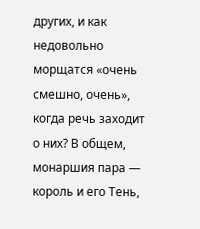других, и как недовольно морщатся «очень смешно, очень», когда речь заходит о них? В общем, монаршия пара — король и его Тень,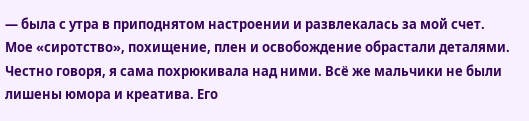— была с утра в приподнятом настроении и развлекалась за мой счет. Мое «сиротство», похищение, плен и освобождение обрастали деталями. Честно говоря, я сама похрюкивала над ними. Всё же мальчики не были лишены юмора и креатива. Его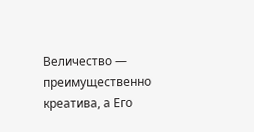Величество — преимущественно креатива, а Его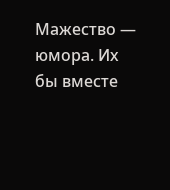Мажество — юмора. Их бы вместе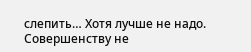слепить… Хотя лучше не надо. Совершенству не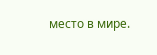место в мире.